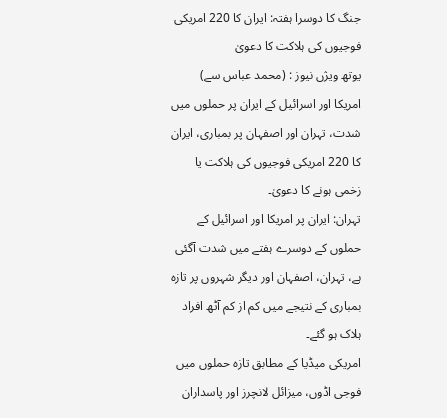جنگ کا دوسرا ہفتہ: ایران کا 220 امریکی فوجیوں کی ہلاکت کا دعویٰ
یوتھ ویژں نیوز : (محمد عباس سے) امریکا اور اسرائیل کے ایران پر حملوں میں شدت، تہران اور اصفہان پر بمباری، ایران کا 220 امریکی فوجیوں کی ہلاکت یا زخمی ہونے کا دعویٰ۔
تہران: ایران پر امریکا اور اسرائیل کے حملوں کے دوسرے ہفتے میں شدت آگئی ہے، تہران، اصفہان اور دیگر شہروں پر تازہ بمباری کے نتیجے میں کم از کم آٹھ افراد ہلاک ہو گئے۔
امریکی میڈیا کے مطابق تازہ حملوں میں فوجی اڈوں، میزائل لانچرز اور پاسداران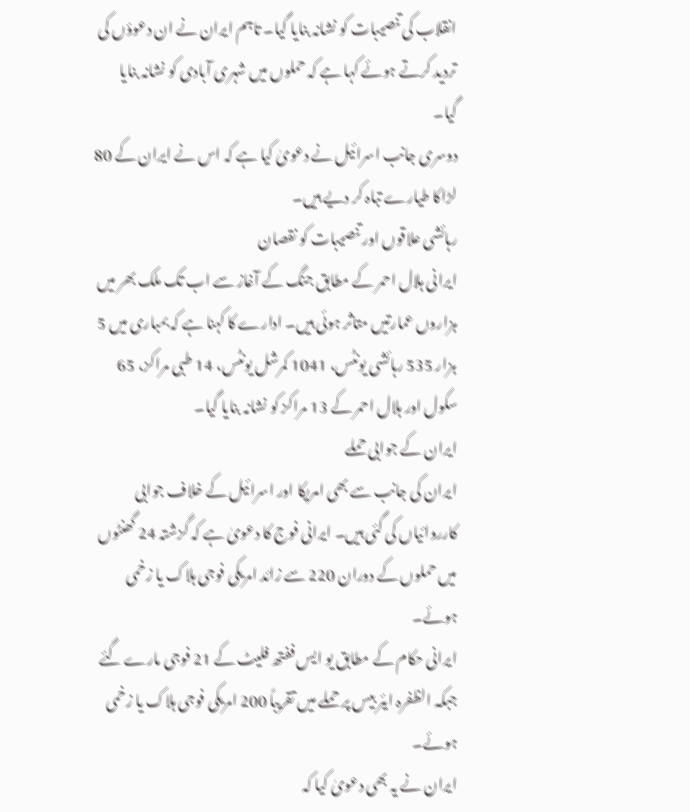انقلاب کی تنصیبات کو نشانہ بنایا گیا۔ تاہم ایران نے ان دعوؤں کی تردید کرتے ہوئے کہا ہے کہ حملوں میں شہری آبادی کو نشانہ بنایا گیا۔
دوسری جانب اسرائیل نے دعویٰ کیا ہے کہ اس نے ایران کے 80 لڑاکا طیارے تباہ کر دیے ہیں۔
رہائشی علاقوں اور تنصیبات کو نقصان
ایرانی ہلال احمر کے مطابق جنگ کے آغاز سے اب تک ملک بھر میں ہزاروں عمارتیں متاثر ہوئی ہیں۔ ادارے کا کہنا ہے کہ بمباری میں 5 ہزار 535 رہائشی یونٹس، 1041 کمرشل یونٹس، 14 طبی مراکز، 65 سکول اور ہلال احمر کے 13 مراکز کو نشانہ بنایا گیا۔
ایران کے جوابی حملے
ایران کی جانب سے بھی امریکا اور اسرائیل کے خلاف جوابی کارروائیاں کی گئی ہیں۔ ایرانی فوج کا دعویٰ ہے کہ گزشتہ 24 گھنٹوں میں حملوں کے دوران 220 سے زائد امریکی فوجی ہلاک یا زخمی ہوئے۔
ایرانی حکام کے مطابق یو ایس ففتھ فلیٹ کے 21 فوجی مارے گئے جبکہ الظفرہ ایئر بیس پر حملے میں تقریباً 200 امریکی فوجی ہلاک یا زخمی ہوئے۔
ایران نے یہ بھی دعویٰ کیا کہ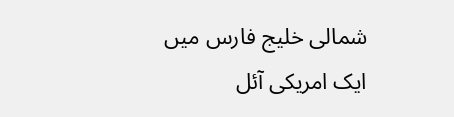شمالی خلیج فارس میں ایک امریکی آئل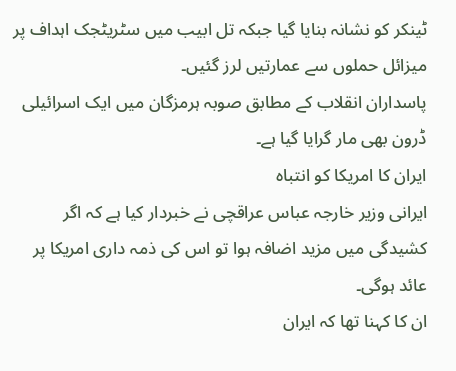ٹینکر کو نشانہ بنایا گیا جبکہ تل ابیب میں سٹریٹجک اہداف پر میزائل حملوں سے عمارتیں لرز گئیں۔
پاسداران انقلاب کے مطابق صوبہ ہرمزگان میں ایک اسرائیلی ڈرون بھی مار گرایا گیا ہے۔
ایران کا امریکا کو انتباہ
ایرانی وزیر خارجہ عباس عراقچی نے خبردار کیا ہے کہ اگر کشیدگی میں مزید اضافہ ہوا تو اس کی ذمہ داری امریکا پر عائد ہوگی۔
ان کا کہنا تھا کہ ایران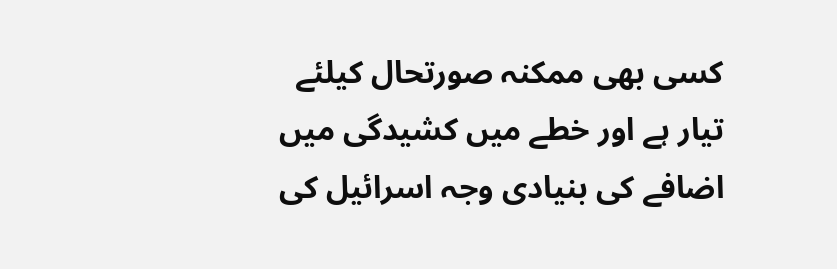کسی بھی ممکنہ صورتحال کیلئے تیار ہے اور خطے میں کشیدگی میں اضافے کی بنیادی وجہ اسرائیل کی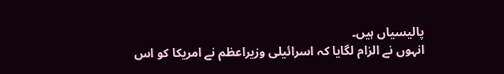پالیسیاں ہیں۔
انہوں نے الزام لگایا کہ اسرائیلی وزیراعظم نے امریکا کو اس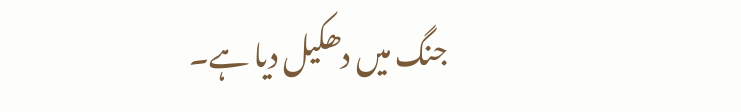جنگ میں دھکیل دیا ہے۔